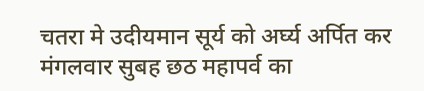चतरा मे उदीयमान सूर्य को अर्घ्य अर्पित कर मंगलवार सुबह छठ महापर्व का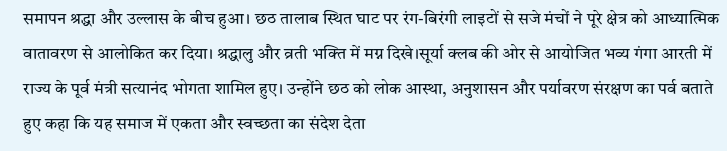समापन श्रद्धा और उल्लास के बीच हुआ। छठ तालाब स्थित घाट पर रंग-बिरंगी लाइटों से सजे मंचों ने पूरे क्षेत्र को आध्यात्मिक वातावरण से आलोकित कर दिया। श्रद्धालु और व्रती भक्ति में मग्न दिखे।सूर्या क्लब की ओर से आयोजित भव्य गंगा आरती में राज्य के पूर्व मंत्री सत्यानंद भोगता शामिल हुए। उन्होंने छठ को लोक आस्था, अनुशासन और पर्यावरण संरक्षण का पर्व बताते हुए कहा कि यह समाज में एकता और स्वच्छता का संदेश देता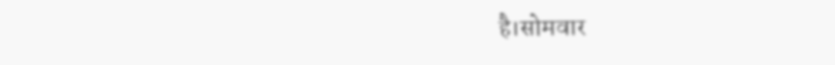है।सोमवार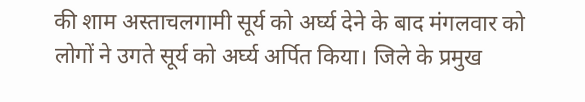की शाम अस्ताचलगामी सूर्य को अर्घ्य देने के बाद मंगलवार को लोगों ने उगते सूर्य को अर्घ्य अर्पित किया। जिले के प्रमुख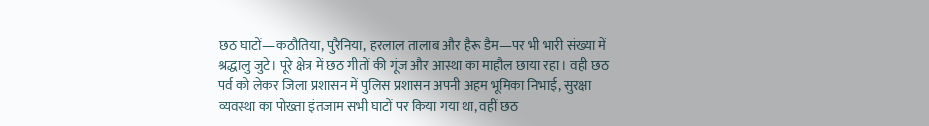छठ घाटों—कठौतिया, पुरैनिया, हरलाल तालाब और हैरू डैम—पर भी भारी संख्या में श्रद्धालु जुटे। पूरे क्षेत्र में छठ गीतों की गूंज और आस्था का माहौल छाया रहा। वही छठ पर्व को लेकर जिला प्रशासन में पुलिस प्रशासन अपनी अहम भूमिका निभाई, सुरक्षा व्यवस्था का पोख्ता इंतजाम सभी घाटों पर किया गया था, वहीं छठ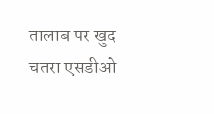तालाब पर खुद चतरा एसडीओ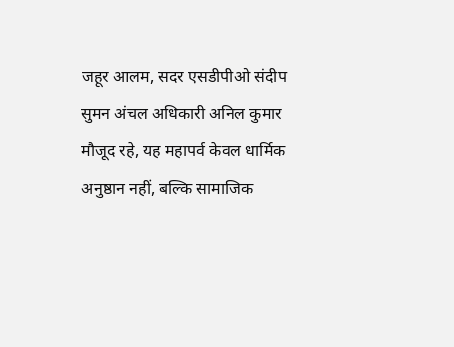जहूर आलम, सदर एसडीपीओ संदीप सुमन अंचल अधिकारी अनिल कुमार मौजूद रहे, यह महापर्व केवल धार्मिक अनुष्ठान नहीं, बल्कि सामाजिक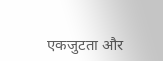एकजुटता और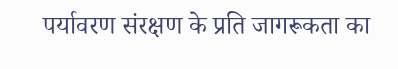पर्यावरण संरक्षण के प्रति जागरूकता का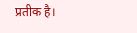प्रतीक है।